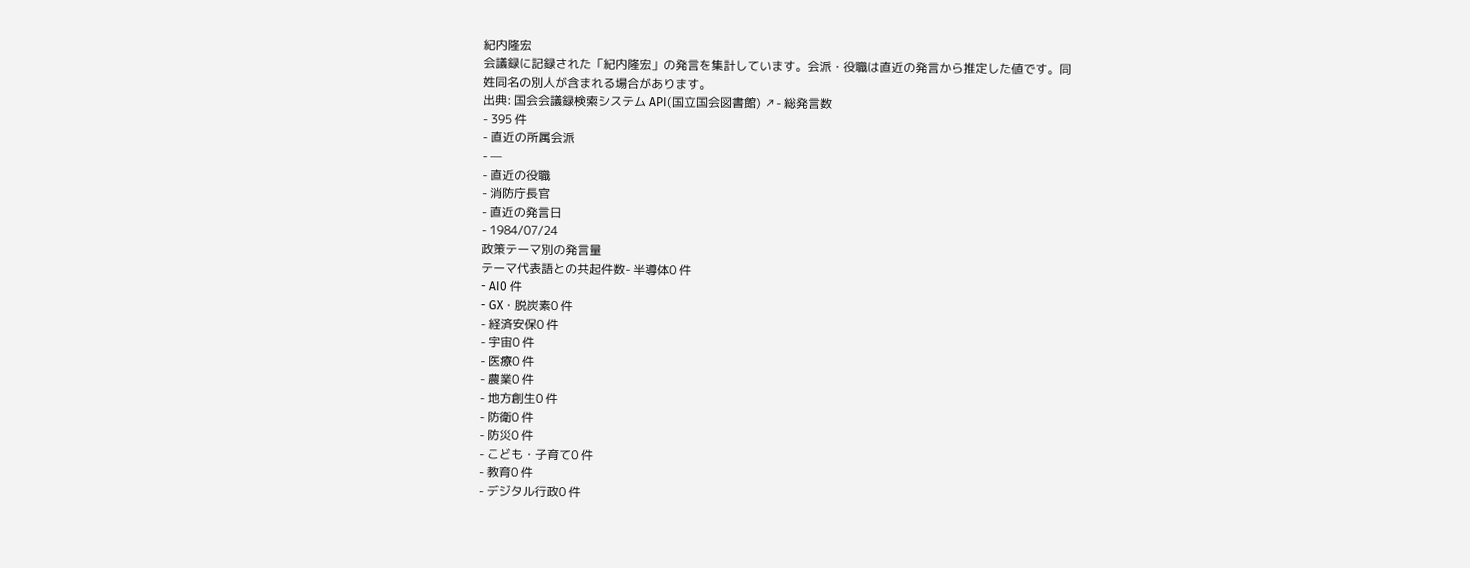紀内隆宏
会議録に記録された「紀内隆宏」の発言を集計しています。会派・役職は直近の発言から推定した値です。同姓同名の別人が含まれる場合があります。
出典: 国会会議録検索システム API(国立国会図書館) ↗- 総発言数
- 395 件
- 直近の所属会派
- —
- 直近の役職
- 消防庁長官
- 直近の発言日
- 1984/07/24
政策テーマ別の発言量
テーマ代表語との共起件数- 半導体0 件
- AI0 件
- GX・脱炭素0 件
- 経済安保0 件
- 宇宙0 件
- 医療0 件
- 農業0 件
- 地方創生0 件
- 防衛0 件
- 防災0 件
- こども・子育て0 件
- 教育0 件
- デジタル行政0 件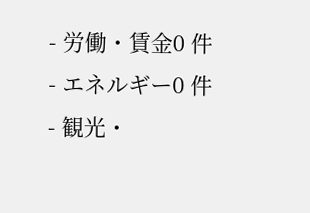- 労働・賃金0 件
- エネルギー0 件
- 観光・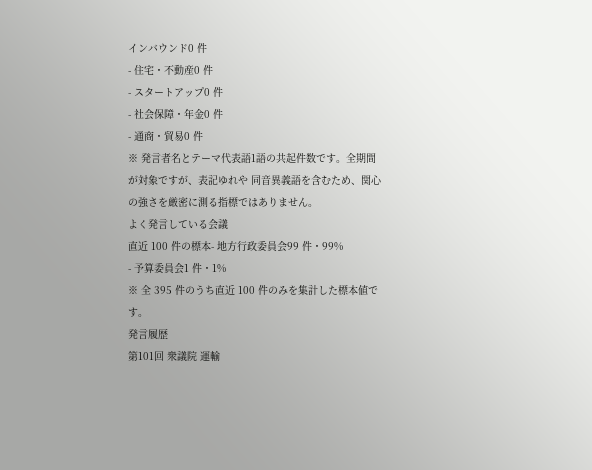インバウンド0 件
- 住宅・不動産0 件
- スタートアップ0 件
- 社会保障・年金0 件
- 通商・貿易0 件
※ 発言者名とテーマ代表語1語の共起件数です。全期間が対象ですが、表記ゆれや 同音異義語を含むため、関心の強さを厳密に測る指標ではありません。
よく発言している会議
直近 100 件の標本- 地方行政委員会99 件・99%
- 予算委員会1 件・1%
※ 全 395 件のうち直近 100 件のみを集計した標本値です。
発言履歴
第101回 衆議院 運輸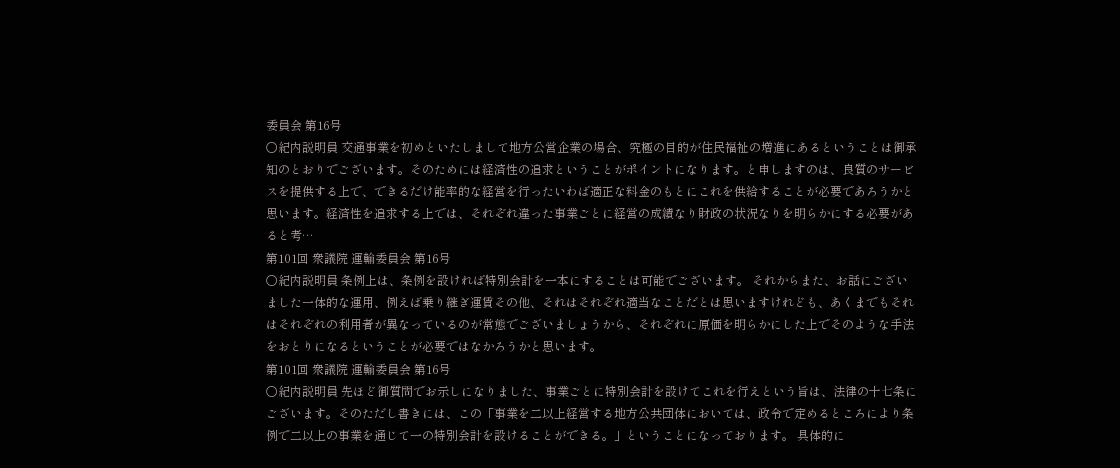委員会 第16号
○紀内説明員 交通事業を初めといたしまして地方公営企業の場合、究極の目的が住民福祉の増進にあるということは御承知のとおりでございます。そのためには経済性の追求ということがポイントになります。と申しますのは、良質のサービスを提供する上で、できるだけ能率的な経営を行ったいわば適正な料金のもとにこれを供給することが必要であろうかと思います。経済性を追求する上では、それぞれ違った事業ごとに経営の成績なり財政の状況なりを明らかにする必要があると考…
第101回 衆議院 運輸委員会 第16号
○紀内説明員 条例上は、条例を設ければ特別会計を一本にすることは可能でございます。 それからまた、お話にございました一体的な運用、例えば乗り継ぎ運賃その他、それはそれぞれ適当なことだとは思いますけれども、あくまでもそれはそれぞれの利用者が異なっているのが常態でございましょうから、それぞれに原価を明らかにした上でそのような手法をおとりになるということが必要ではなかろうかと思います。
第101回 衆議院 運輸委員会 第16号
○紀内説明員 先ほど御質問でお示しになりました、事業ごとに特別会計を設けてこれを行えという旨は、法律の十七条にございます。そのただし書きには、この「事業を二以上経営する地方公共団体においては、政令で定めるところにより条例で二以上の事業を通じて一の特別会計を設けることができる。」ということになっております。 具体的に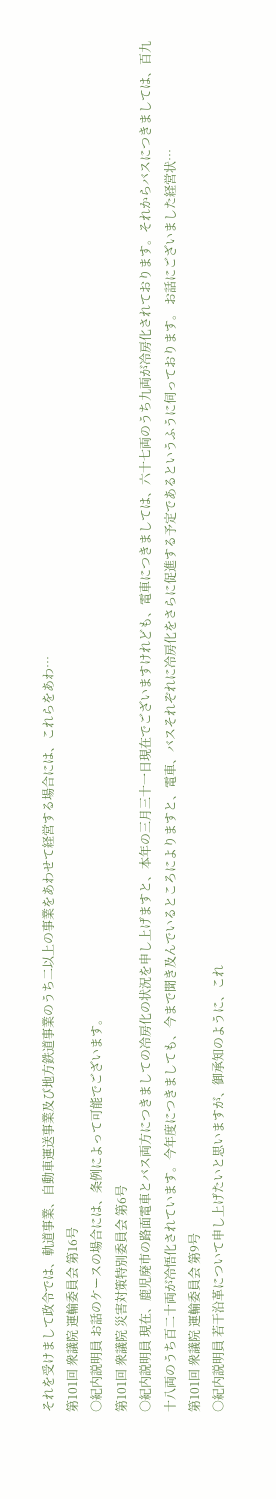それを受けまして政令では、軌道事業、自動車運送事業及び地方鉄道事業のうち二以上の事業をあわせて経営する場合には、これらをあわ…
第101回 衆議院 運輸委員会 第16号
○紀内説明員 お話のケースの場合には、条例によって可能でございます。
第101回 衆議院 災害対策特別委員会 第6号
○紀内説明員 現在、鹿児廃市の路面電車とバス両方につきましての冷房化の状況を申し上げますと、本年の三月三十一日現在でございますけれども、電車につきましては、六十七両のうち九両が冷房化されております。それからバスにつきましては、百九十八両のうち百二十両が冷悟化されています。今年度につきましても、今まで聞き及んでいるところによりますと、電車、バスそれぞれに冷房化をさらに促進する予定であるというふうに伺っております。 お話にございました経営状…
第101回 衆議院 運輸委員会 第9号
○紀内説明員 若干沿革について申し上げたいと思いますが、御承知のように、これ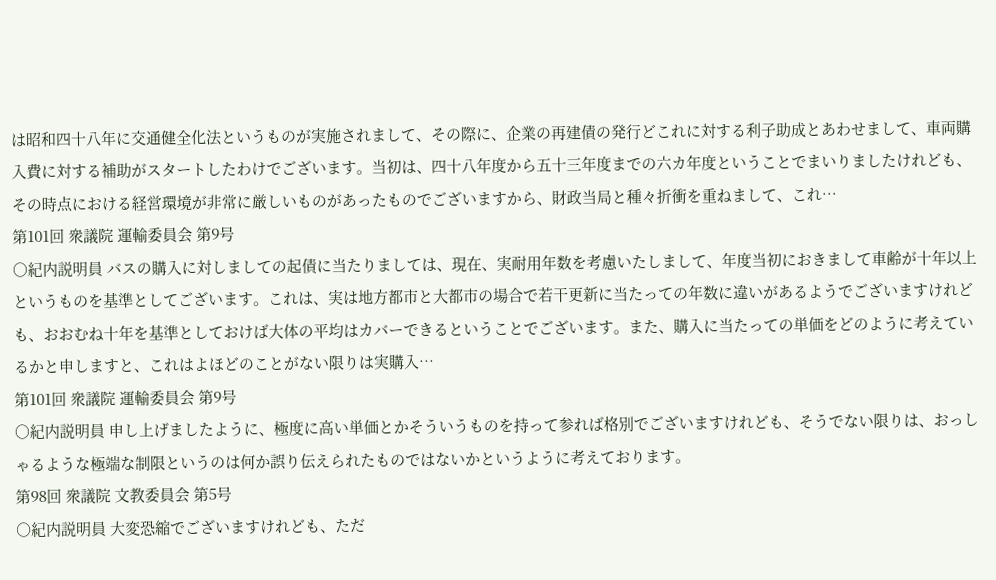は昭和四十八年に交通健全化法というものが実施されまして、その際に、企業の再建債の発行どこれに対する利子助成とあわせまして、車両購入費に対する補助がスタートしたわけでございます。当初は、四十八年度から五十三年度までの六カ年度ということでまいりましたけれども、その時点における経営環境が非常に厳しいものがあったものでございますから、財政当局と種々折衝を重ねまして、これ…
第101回 衆議院 運輸委員会 第9号
○紀内説明員 バスの購入に対しましての起債に当たりましては、現在、実耐用年数を考慮いたしまして、年度当初におきまして車齢が十年以上というものを基準としてございます。これは、実は地方都市と大都市の場合で若干更新に当たっての年数に違いがあるようでございますけれども、おおむね十年を基準としておけば大体の平均はカバーできるということでございます。また、購入に当たっての単価をどのように考えているかと申しますと、これはよほどのことがない限りは実購入…
第101回 衆議院 運輸委員会 第9号
○紀内説明員 申し上げましたように、極度に高い単価とかそういうものを持って参れば格別でございますけれども、そうでない限りは、おっしゃるような極端な制限というのは何か誤り伝えられたものではないかというように考えております。
第98回 衆議院 文教委員会 第5号
○紀内説明員 大変恐縮でございますけれども、ただ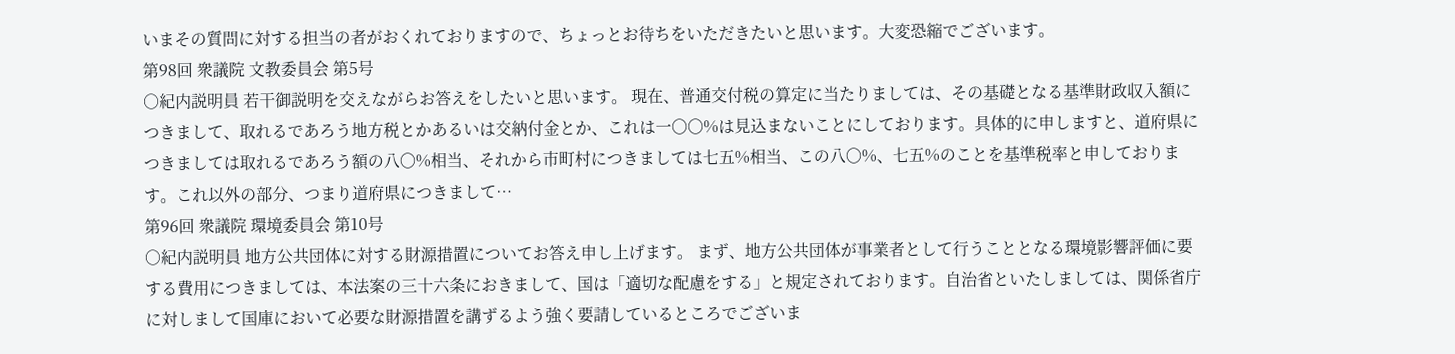いまその質問に対する担当の者がおくれておりますので、ちょっとお待ちをいただきたいと思います。大変恐縮でございます。
第98回 衆議院 文教委員会 第5号
○紀内説明員 若干御説明を交えながらお答えをしたいと思います。 現在、普通交付税の算定に当たりましては、その基礎となる基準財政収入額につきまして、取れるであろう地方税とかあるいは交納付金とか、これは一〇〇%は見込まないことにしております。具体的に申しますと、道府県につきましては取れるであろう額の八〇%相当、それから市町村につきましては七五%相当、この八〇%、七五%のことを基準税率と申しております。これ以外の部分、つまり道府県につきまして…
第96回 衆議院 環境委員会 第10号
○紀内説明員 地方公共団体に対する財源措置についてお答え申し上げます。 まず、地方公共団体が事業者として行うこととなる環境影響評価に要する費用につきましては、本法案の三十六条におきまして、国は「適切な配慮をする」と規定されております。自治省といたしましては、関係省庁に対しまして国庫において必要な財源措置を講ずるよう強く要請しているところでございま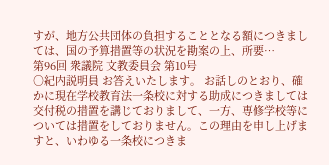すが、地方公共団体の負担することとなる額につきましては、国の予算措置等の状況を勘案の上、所要…
第96回 衆議院 文教委員会 第10号
○紀内説明員 お答えいたします。 お話しのとおり、確かに現在学校教育法一条校に対する助成につきましては交付税の措置を講じておりまして、一方、専修学校等については措置をしておりません。この理由を申し上げますと、いわゆる一条校につきま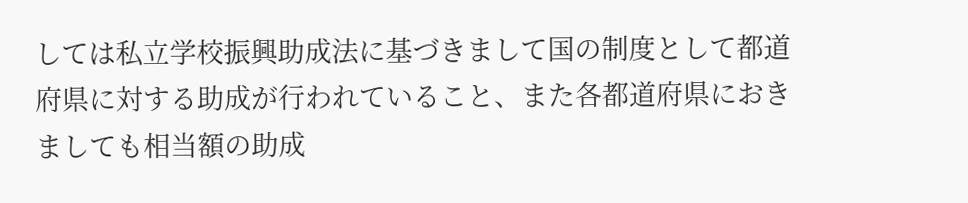しては私立学校振興助成法に基づきまして国の制度として都道府県に対する助成が行われていること、また各都道府県におきましても相当額の助成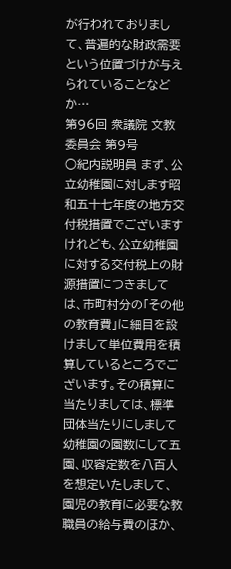が行われておりまして、普遍的な財政需要という位置づけが与えられていることなどか…
第96回 衆議院 文教委員会 第9号
○紀内説明員 まず、公立幼稚園に対します昭和五十七年度の地方交付税措置でございますけれども、公立幼稚園に対する交付税上の財源措置につきましては、市町村分の「その他の教育費」に細目を設けまして単位費用を積算しているところでございます。その積算に当たりましては、標準団体当たりにしまして幼稚園の園数にして五園、収容定数を八百人を想定いたしまして、園児の教育に必要な教職員の給与費のほか、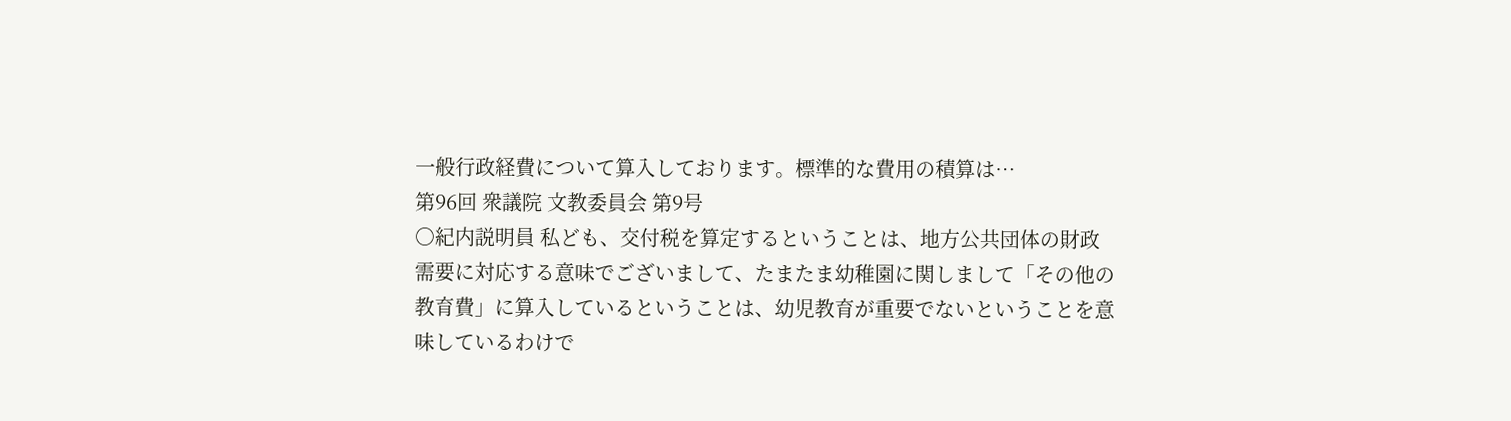一般行政経費について算入しております。標準的な費用の積算は…
第96回 衆議院 文教委員会 第9号
○紀内説明員 私ども、交付税を算定するということは、地方公共団体の財政需要に対応する意味でございまして、たまたま幼稚園に関しまして「その他の教育費」に算入しているということは、幼児教育が重要でないということを意味しているわけで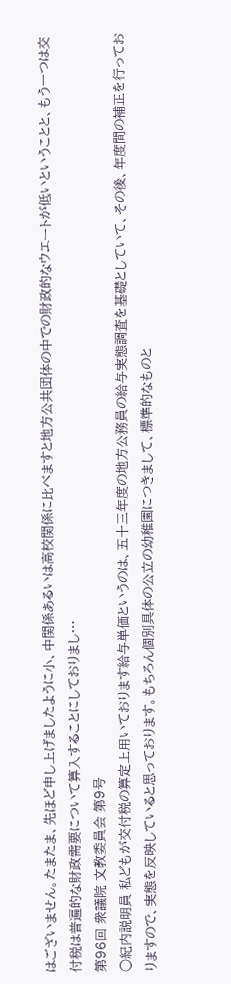はございません。たまたま、先ほど申し上げましたように小、中関係あるいは高校関係に比べますと地方公共団体の中での財政的なウエートが低いということと、もう一つは交付税は普遍的な財政需要について算入することにしておりまし…
第96回 衆議院 文教委員会 第9号
○紀内説明員 私どもが交付税の算定上用いております給与単価というのは、五十三年度の地方公務員の給与実態調査を基礎としていて、その後、年度間の補正を行っておりますので、実態を反映していると思っております。もちろん個別具体の公立の幼稚園につきまして、標準的なものと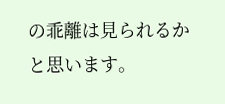の乖離は見られるかと思います。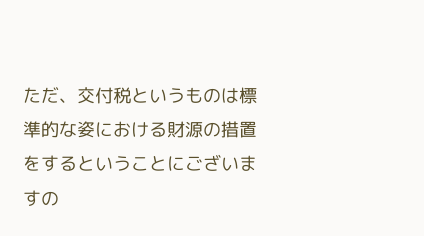ただ、交付税というものは標準的な姿における財源の措置をするということにございますの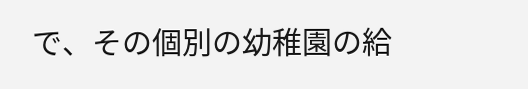で、その個別の幼稚園の給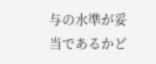与の水準が妥当であるかど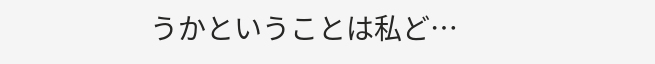うかということは私ど…